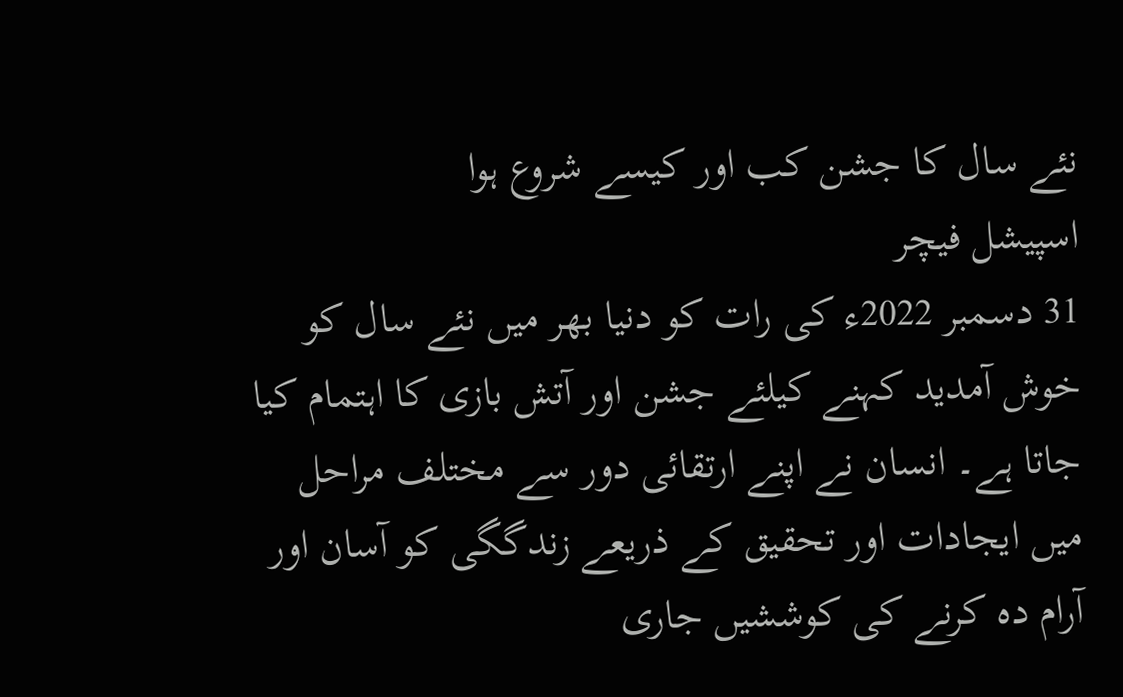نئے سال کا جشن کب اور کیسے شروع ہوا
اسپیشل فیچر
31 دسمبر 2022ء کی رات کو دنیا بھر میں نئے سال کو خوش آمدید کہنے کیلئے جشن اور آتش بازی کا اہتمام کیا جاتا ہے۔ انسان نے اپنے ارتقائی دور سے مختلف مراحل میں ایجادات اور تحقیق کے ذریعے زندگگی کو آسان اور آرام دہ کرنے کی کوششیں جاری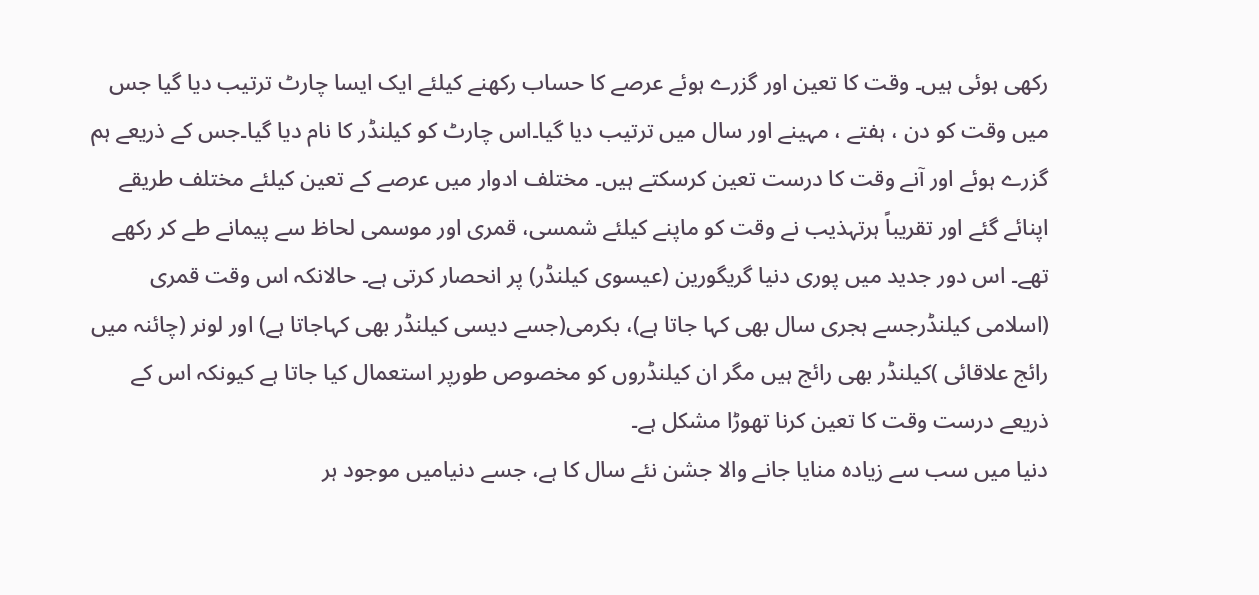رکھی ہوئی ہیں۔ وقت کا تعین اور گزرے ہوئے عرصے کا حساب رکھنے کیلئے ایک ایسا چارٹ ترتیب دیا گیا جس میں وقت کو دن ، ہفتے ، مہینے اور سال میں ترتیب دیا گیا۔اس چارٹ کو کیلنڈر کا نام دیا گیا۔جس کے ذریعے ہم گزرے ہوئے اور آنے وقت کا درست تعین کرسکتے ہیں۔ مختلف ادوار میں عرصے کے تعین کیلئے مختلف طریقے اپنائے گئے اور تقریباً ہرتہذیب نے وقت کو ماپنے کیلئے شمسی، قمری اور موسمی لحاظ سے پیمانے طے کر رکھے تھے۔ اس دور جدید میں پوری دنیا گریگورین (عیسوی کیلنڈر) پر انحصار کرتی ہے۔ حالانکہ اس وقت قمری (اسلامی کیلنڈرجسے ہجری سال بھی کہا جاتا ہے)، بکرمی(جسے دیسی کیلنڈر بھی کہاجاتا ہے) اور لونر (چائنہ میں رائج علاقائی )کیلنڈر بھی رائج ہیں مگر ان کیلنڈروں کو مخصوص طورپر استعمال کیا جاتا ہے کیونکہ اس کے ذریعے درست وقت کا تعین کرنا تھوڑا مشکل ہے۔
دنیا میں سب سے زیادہ منایا جانے والا جشن نئے سال کا ہے، جسے دنیامیں موجود ہر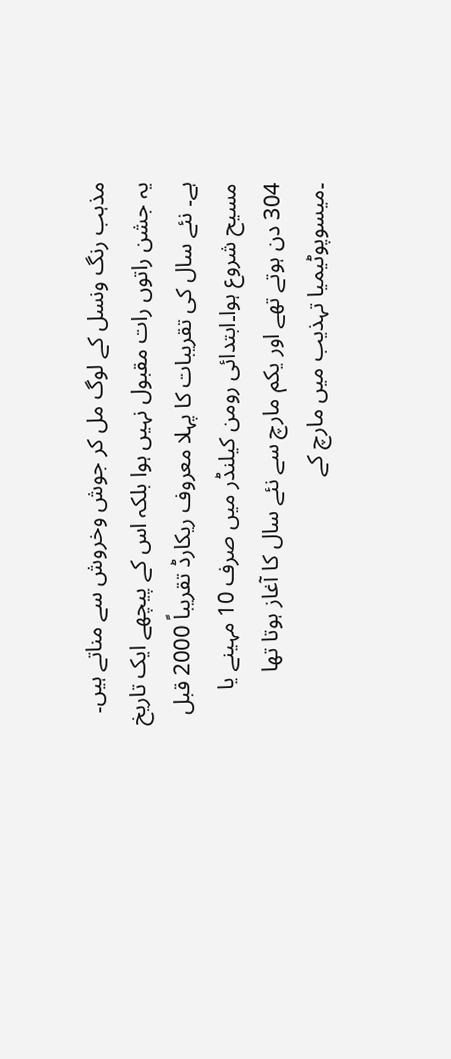مذہب رنگ ونسل کے لوگ مل کر جوش وخروش سے مناتے ہیں۔ یہ جشن راتوں رات مقبول نہیں ہوا بلکہ اس کے پیچھے ایک تاریخ ہے۔ نئے سال کی تقریبات کا پہلا معروف ریکارڈ تقریباً 2000 قبل مسیح شروع ہوا۔ابتدائی رومن کیلنڈر میں صرف 10 مہینے یا 304 دن ہوتے تھے اور یکم مارچ سے نئے سال کا آغاز ہوتا تھا ۔میسوپوٹیمیا تہذیب میں مارچ کے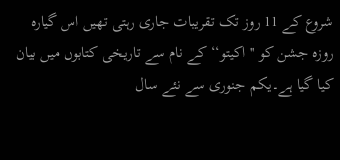شروع کے 11 روز تک تقریبات جاری رہتی تھیں اس گیارہ روزہ جشن کو ''اکیتو‘‘ کے نام سے تاریخی کتابوں میں بیان کیا گیا ہے۔یکم جنوری سے نئے سال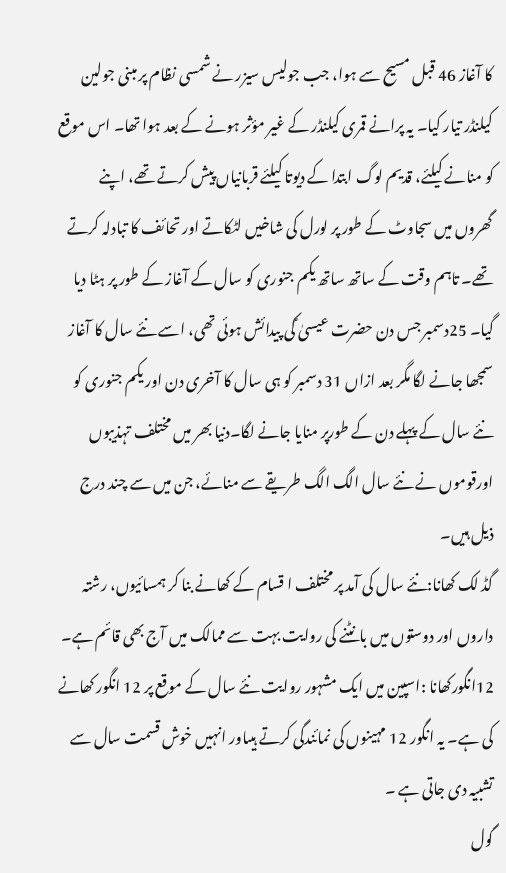کا آغاز 46 قبل مسیح سے ہوا، جب جولیس سیزر نے شمسی نظام پر مبنی جولین کیلنڈر تیار کیا۔ یہ پرانے قمری کیلنڈر کے غیر مؤثر ہونے کے بعد ہوا تھا۔ اس موقع کو منانے کیلئے، قدیم لوگ ابتدا کے دیوتا کیلئے قربانیاں پیش کرتے تھے، اپنے گھروں میں سجاوٹ کے طور پر لورل کی شاخیں لٹکاتے اور تحائف کا تبادلہ کرتے تھے۔ تاہم وقت کے ساتھ ساتھ یکم جنوری کو سال کے آغاز کے طور پر ہٹا دیا گیا۔ 25دسمبر جس دن حضرت عیسیٰ ؑکی پیدائش ہوئی تھی، اسے نئے سال کا آغاز سمجھا جانے لگا مگر بعد ازاں 31 دسمبر کو ہی سال کا آخری دن اور یکم جنوری کو نئے سال کے پہلے دن کے طورپر منایا جانے لگا۔دنیا بھر میں مختلف تہذیبوں اورقوموں نے نئے سال الگ الگ طریقے سے منائے، جن میں سے چند درج ذیل ہیں۔
گڈ لک کھانا:نئے سال کی آمد پر مختلف ا قسام کے کھانے بنا کر ہمسائیوں، رشتہ داروں اور دوستوں میں بانٹنے کی روایت بہت سے ممالک میں آج بھی قائم ہے۔
12انگورکھانا :اسپین میں ایک مشہور روایت نئے سال کے موقع پر 12 انگور کھانے کی ہے۔ یہ انگور 12 مہینوں کی نمائندگی کرتے ہیںاور انہیں خوش قسمت سال سے تشبیہ دی جاتی ہے ۔
گول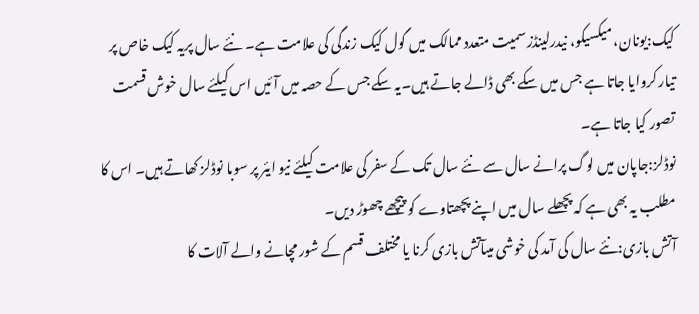کیک:یونان، میکسیکو، نیدرلینڈز سمیت متعدد ممالک میں گول کیک زندگی کی علامت ہے۔ نئے سال پریہ کیک خاص پر تیار کروایا جاتا ہے جس میں سکے بھی ڈالے جاتے ہیں۔یہ سکے جس کے حصہ میں آئیں اس کیلئے سال خوش قسمت تصور کیا جاتا ہے۔
نوڈلز:جاپان میں لوگ پرانے سال سے نئے سال تک کے سفر کی علامت کیلئے نیو ایئر پر سوبا نوڈلز کھاتے ہیں۔ اس کا مطلب یہ بھی ہے کہ پچھلے سال میں اپنے پچھتاوے کو پیچھے چھوڑ دیں۔
آتش بازی:نئے سال کی آمد کی خوشی میںآتش بازی کرنا یا مختلف قسم کے شور مچانے والے آلات کا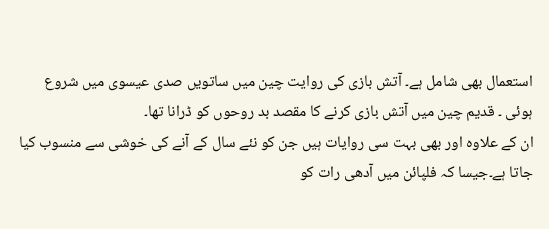استعمال بھی شامل ہے۔ آتش بازی کی روایت چین میں ساتویں صدی عیسوی میں شروع ہوئی ۔ قدیم چین میں آتش بازی کرنے کا مقصد بد روحوں کو ڈرانا تھا۔
ان کے علاوہ اور بھی بہت سی روایات ہیں جن کو نئے سال کے آنے کی خوشی سے منسوب کیا جاتا ہے۔جیسا کہ فلپائن میں آدھی رات کو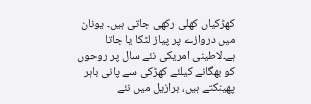کھڑکیاں کھلی رکھی جاتی ہیں۔ یونان میں دروازے پر پیاز لٹکا یا جاتا ہے۔لاطینی امریکی نئے سال پر روحوں کو بھگانے کیلئے کھڑکی سے پانی باہر پھینکتے ہیں، برازیل میں نئے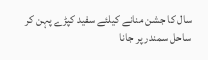سال کا جشن منانے کیلئے سفید کپڑے پہن کر ساحل سمندر پر جانا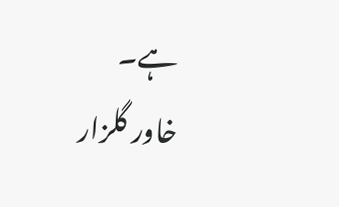ہے۔
خاور گلزار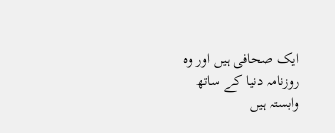ایک صحافی ہیں اور وہ
روزنامہ دنیا کے ساتھ وابستہ ہیں